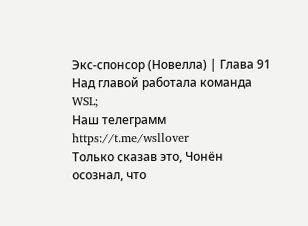Экс-спонсор (Новелла) | Глава 91
Над главой работала команда WSL;
Наш телеграмм https://t.me/wsllover
Только сказав это, Чонён осознал, что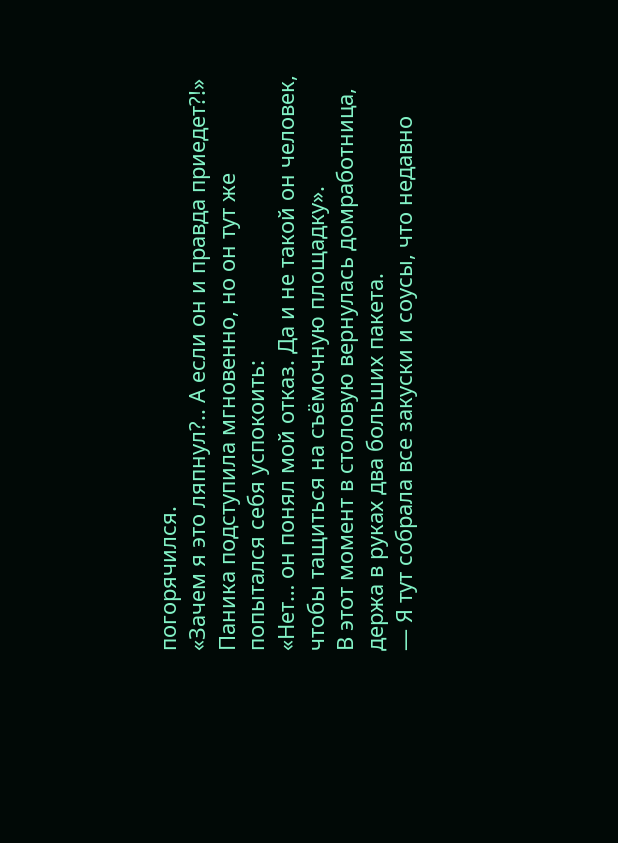погорячился.
«Зачем я это ляпнул?.. А если он и правда приедет?!»
Паника подступила мгновенно, но он тут же попытался себя успокоить:
«Нет… он понял мой отказ. Да и не такой он человек, чтобы тащиться на съёмочную площадку».
В этот момент в столовую вернулась домработница, держа в руках два больших пакета.
— Я тут собрала все закуски и соусы, что недавно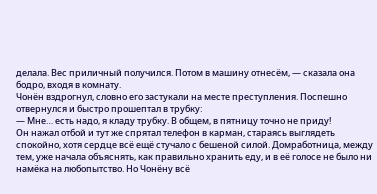делала. Вес приличный получился. Потом в машину отнесём, — сказала она бодро, входя в комнату.
Чонён вздрогнул, словно его застукали на месте преступления. Поспешно отвернулся и быстро прошептал в трубку:
— Мне… есть надо, я кладу трубку. В общем, в пятницу точно не приду!
Он нажал отбой и тут же спрятал телефон в карман, стараясь выглядеть спокойно, хотя сердце всё ещё стучало с бешеной силой. Домработница, между тем, уже начала объяснять, как правильно хранить еду, и в её голосе не было ни намёка на любопытство. Но Чонёну всё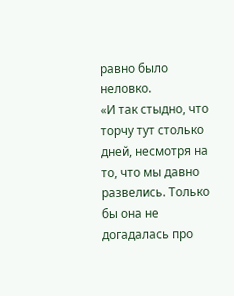равно было неловко.
«И так стыдно, что торчу тут столько дней, несмотря на то, что мы давно развелись. Только бы она не догадалась про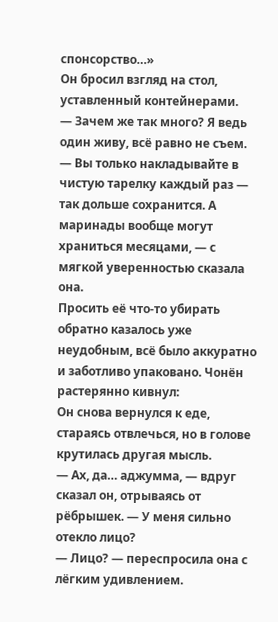спонсорство…»
Он бросил взгляд на стол, уставленный контейнерами.
— Зачем же так много? Я ведь один живу, всё равно не съем.
— Вы только накладывайте в чистую тарелку каждый раз — так дольше сохранится. А маринады вообще могут храниться месяцами, — с мягкой уверенностью сказала она.
Просить её что-то убирать обратно казалось уже неудобным, всё было аккуратно и заботливо упаковано. Чонён растерянно кивнул:
Он снова вернулся к еде, стараясь отвлечься, но в голове крутилась другая мысль.
— Ах, да… аджумма, — вдруг сказал он, отрываясь от рёбрышек. — У меня сильно отекло лицо?
— Лицо? — переспросила она с лёгким удивлением.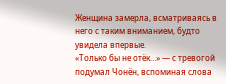Женщина замерла, всматриваясь в него с таким вниманием, будто увидела впервые.
«Только бы не отёк…» — с тревогой подумал Чонён, вспоминая слова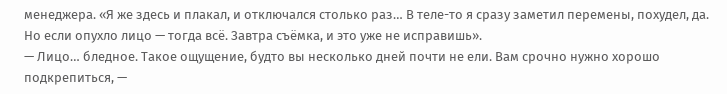менеджера. «Я же здесь и плакал, и отключался столько раз… В теле-то я сразу заметил перемены, похудел, да. Но если опухло лицо — тогда всё. Завтра съёмка, и это уже не исправишь».
— Лицо… бледное. Такое ощущение, будто вы несколько дней почти не ели. Вам срочно нужно хорошо подкрепиться, —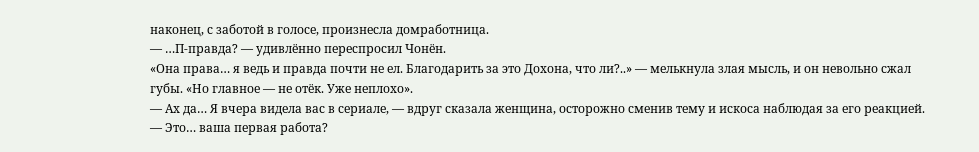наконец, с заботой в голосе, произнесла домработница.
— …П-правда? — удивлённо переспросил Чонён.
«Она права… я ведь и правда почти не ел. Благодарить за это Дохона, что ли?..» — мелькнула злая мысль, и он невольно сжал губы. «Но главное — не отёк. Уже неплохо».
— Ах да… Я вчера видела вас в сериале, — вдруг сказала женщина, осторожно сменив тему и искоса наблюдая за его реакцией. — Это… ваша первая работа?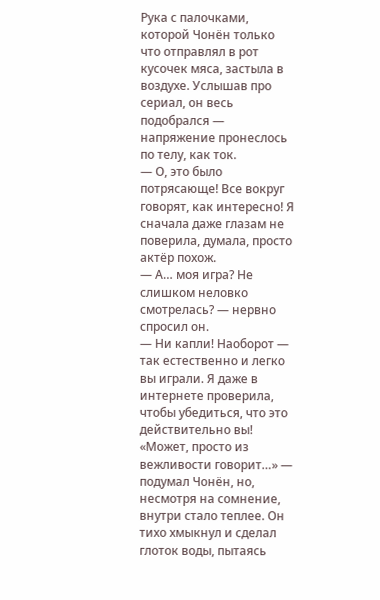Рука с палочками, которой Чонён только что отправлял в рот кусочек мяса, застыла в воздухе. Услышав про сериал, он весь подобрался — напряжение пронеслось по телу, как ток.
— О, это было потрясающе! Все вокруг говорят, как интересно! Я сначала даже глазам не поверила, думала, просто актёр похож.
— А… моя игра? Не слишком неловко смотрелась? — нервно спросил он.
— Ни капли! Наоборот — так естественно и легко вы играли. Я даже в интернете проверила, чтобы убедиться, что это действительно вы!
«Может, просто из вежливости говорит…» — подумал Чонён, но, несмотря на сомнение, внутри стало теплее. Он тихо хмыкнул и сделал глоток воды, пытаясь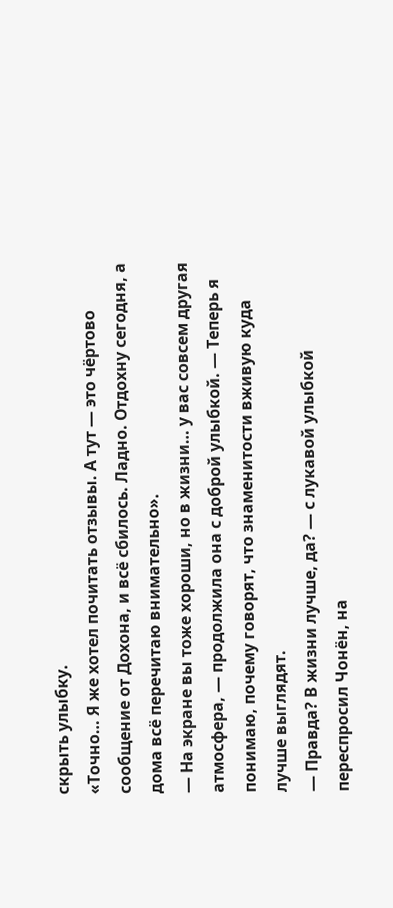скрыть улыбку.
«Точно… Я же хотел почитать отзывы. А тут — это чёртово сообщение от Дохона, и всё сбилось. Ладно. Отдохну сегодня, а дома всё перечитаю внимательно».
— На экране вы тоже хороши, но в жизни… у вас совсем другая атмосфера, — продолжила она с доброй улыбкой. — Теперь я понимаю, почему говорят, что знаменитости вживую куда лучше выглядят.
— Правда? В жизни лучше, да? — с лукавой улыбкой переспросил Чонён, на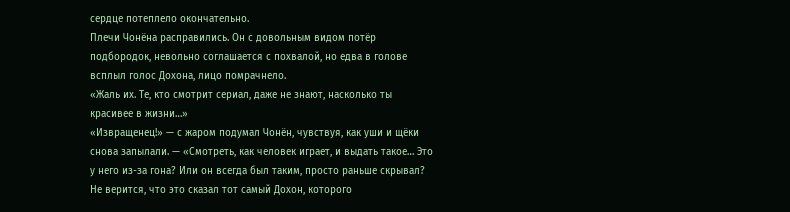сердце потеплело окончательно.
Плечи Чонёна расправились. Он с довольным видом потёр подбородок, невольно соглашается с похвалой, но едва в голове всплыл голос Дохона, лицо помрачнело.
«Жаль их. Те, кто смотрит сериал, даже не знают, насколько ты красивее в жизни…»
«Извращенец!» — с жаром подумал Чонён, чувствуя, как уши и щёки снова запылали. — «Смотреть, как человек играет, и выдать такое… Это у него из-за гона? Или он всегда был таким, просто раньше скрывал? Не верится, что это сказал тот самый Дохон, которого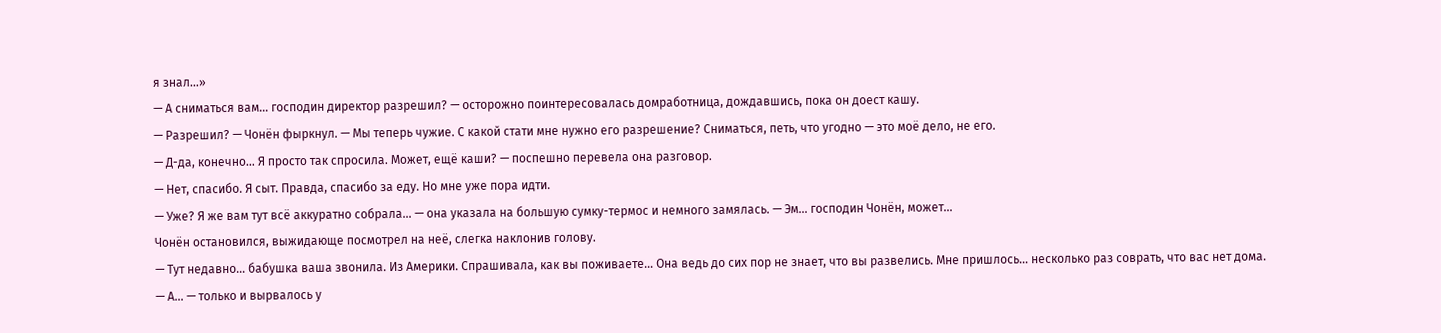я знал…»
— А сниматься вам… господин директор разрешил? — осторожно поинтересовалась домработница, дождавшись, пока он доест кашу.
— Разрешил? — Чонён фыркнул. — Мы теперь чужие. С какой стати мне нужно его разрешение? Сниматься, петь, что угодно — это моё дело, не его.
— Д-да, конечно… Я просто так спросила. Может, ещё каши? — поспешно перевела она разговор.
— Нет, спасибо. Я сыт. Правда, спасибо за еду. Но мне уже пора идти.
— Уже? Я же вам тут всё аккуратно собрала… — она указала на большую сумку-термос и немного замялась. — Эм… господин Чонён, может…
Чонён остановился, выжидающе посмотрел на неё, слегка наклонив голову.
— Тут недавно… бабушка ваша звонила. Из Америки. Спрашивала, как вы поживаете… Она ведь до сих пор не знает, что вы развелись. Мне пришлось… несколько раз соврать, что вас нет дома.
— А... — только и вырвалось у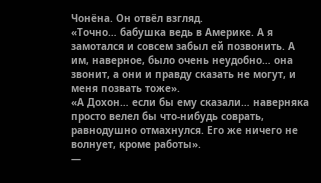Чонёна. Он отвёл взгляд.
«Точно… бабушка ведь в Америке. А я замотался и совсем забыл ей позвонить. А им, наверное, было очень неудобно… она звонит, а они и правду сказать не могут, и меня позвать тоже».
«А Дохон… если бы ему сказали… наверняка просто велел бы что-нибудь соврать, равнодушно отмахнулся. Его же ничего не волнует, кроме работы».
—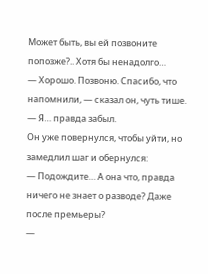Может быть, вы ей позвоните попозже?.. Хотя бы ненадолго…
— Хорошо. Позвоню. Спасибо, что напомнили, — сказал он, чуть тише. — Я… правда забыл.
Он уже повернулся, чтобы уйти, но замедлил шаг и обернулся:
— Подождите… А она что, правда ничего не знает о разводе? Даже после премьеры?
—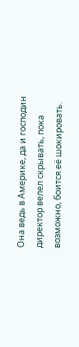Она ведь в Америке, да и господин директор велел скрывать, пока возможно, боится её шокировать.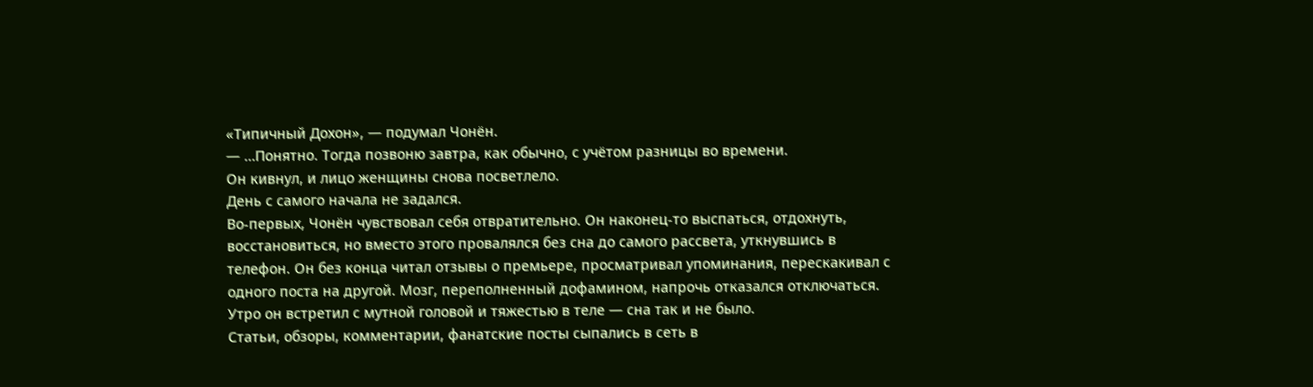«Типичный Дохон», — подумал Чонён.
— …Понятно. Тогда позвоню завтра, как обычно, с учётом разницы во времени.
Он кивнул, и лицо женщины снова посветлело.
День с самого начала не задался.
Во-первых, Чонён чувствовал себя отвратительно. Он наконец-то выспаться, отдохнуть, восстановиться, но вместо этого провалялся без сна до самого рассвета, уткнувшись в телефон. Он без конца читал отзывы о премьере, просматривал упоминания, перескакивал с одного поста на другой. Мозг, переполненный дофамином, напрочь отказался отключаться. Утро он встретил с мутной головой и тяжестью в теле — сна так и не было.
Статьи, обзоры, комментарии, фанатские посты сыпались в сеть в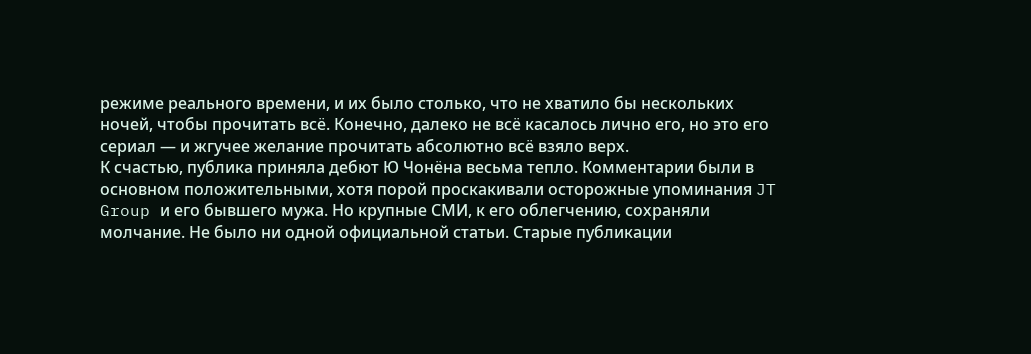режиме реального времени, и их было столько, что не хватило бы нескольких ночей, чтобы прочитать всё. Конечно, далеко не всё касалось лично его, но это его сериал — и жгучее желание прочитать абсолютно всё взяло верх.
К счастью, публика приняла дебют Ю Чонёна весьма тепло. Комментарии были в основном положительными, хотя порой проскакивали осторожные упоминания JT Group и его бывшего мужа. Но крупные СМИ, к его облегчению, сохраняли молчание. Не было ни одной официальной статьи. Старые публикации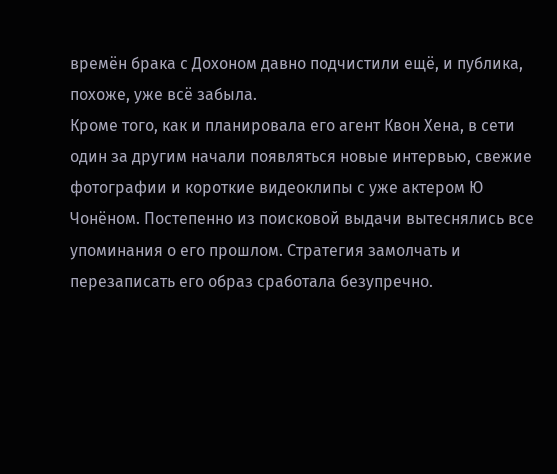времён брака с Дохоном давно подчистили ещё, и публика, похоже, уже всё забыла.
Кроме того, как и планировала его агент Квон Хена, в сети один за другим начали появляться новые интервью, свежие фотографии и короткие видеоклипы с уже актером Ю Чонёном. Постепенно из поисковой выдачи вытеснялись все упоминания о его прошлом. Стратегия замолчать и перезаписать его образ сработала безупречно.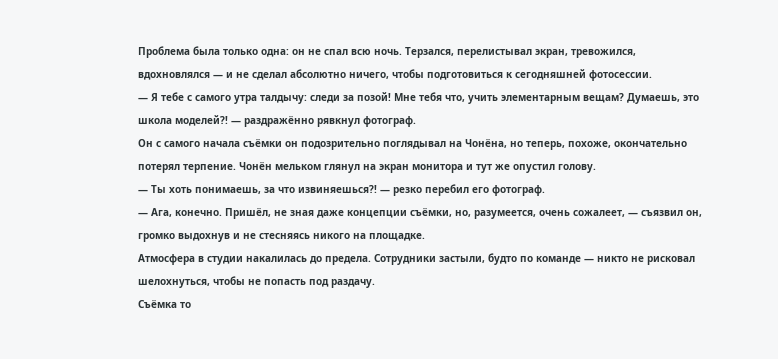Проблема была только одна: он не спал всю ночь. Терзался, перелистывал экран, тревожился, вдохновлялся — и не сделал абсолютно ничего, чтобы подготовиться к сегодняшней фотосессии.
— Я тебе с самого утра талдычу: следи за позой! Мне тебя что, учить элементарным вещам? Думаешь, это школа моделей?! — раздражённо рявкнул фотограф.
Он с самого начала съёмки он подозрительно поглядывал на Чонёна, но теперь, похоже, окончательно потерял терпение. Чонён мельком глянул на экран монитора и тут же опустил голову.
— Ты хоть понимаешь, за что извиняешься?! — резко перебил его фотограф.
— Ага, конечно. Пришёл, не зная даже концепции съёмки, но, разумеется, очень сожалеет, — съязвил он, громко выдохнув и не стесняясь никого на площадке.
Атмосфера в студии накалилась до предела. Сотрудники застыли, будто по команде — никто не рисковал шелохнуться, чтобы не попасть под раздачу.
Съёмка то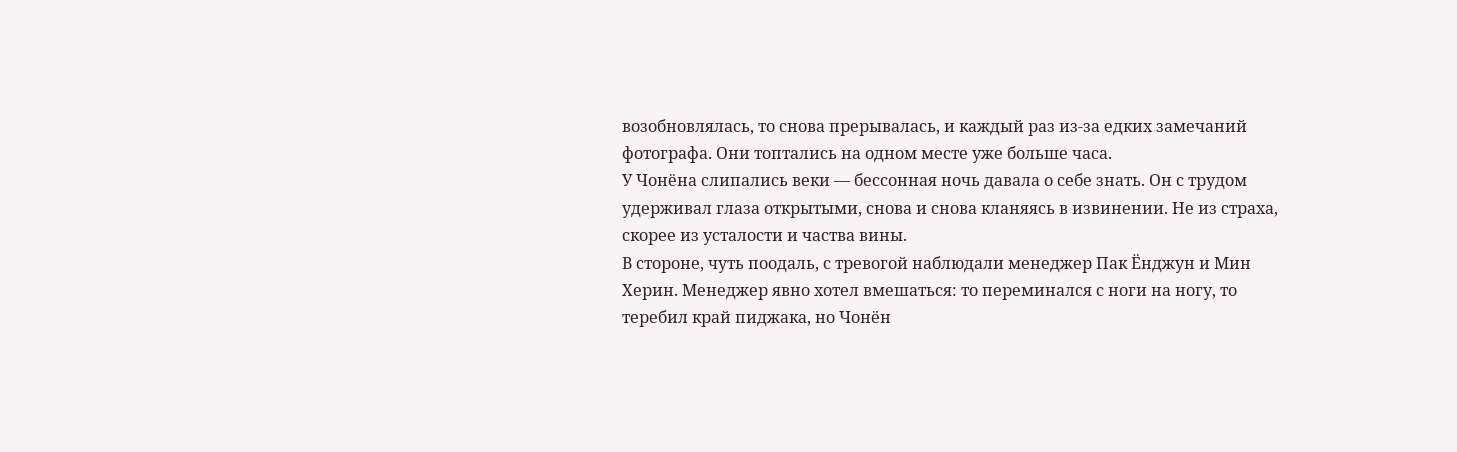возобновлялась, то снова прерывалась, и каждый раз из-за едких замечаний фотографа. Они топтались на одном месте уже больше часа.
У Чонёна слипались веки — бессонная ночь давала о себе знать. Он с трудом удерживал глаза открытыми, снова и снова кланяясь в извинении. Не из страха, скорее из усталости и частва вины.
В стороне, чуть поодаль, с тревогой наблюдали менеджер Пак Ёнджун и Мин Херин. Менеджер явно хотел вмешаться: то переминался с ноги на ногу, то теребил край пиджака, но Чонён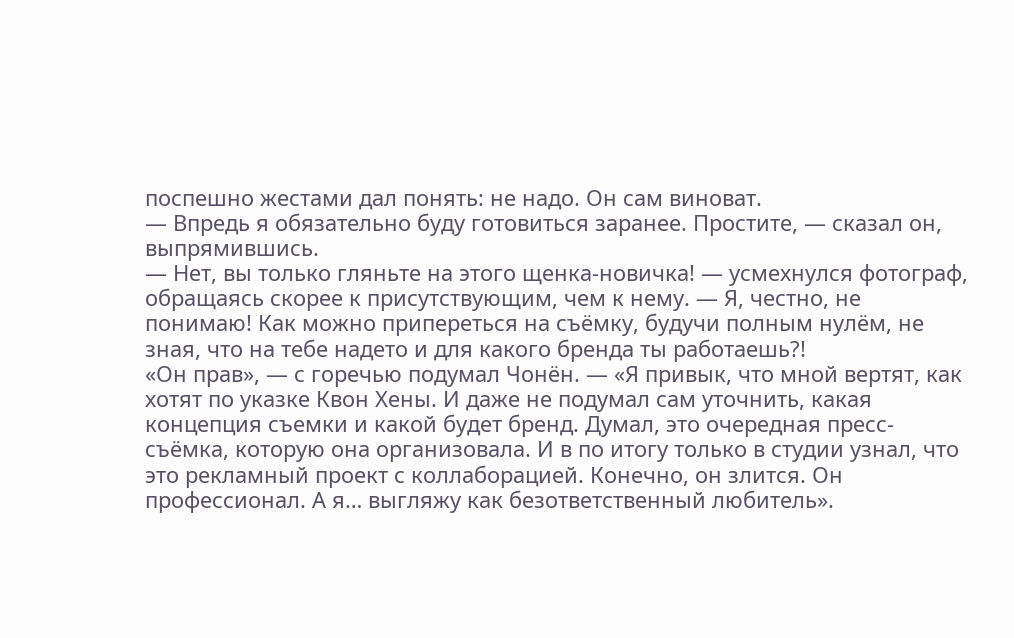поспешно жестами дал понять: не надо. Он сам виноват.
— Впредь я обязательно буду готовиться заранее. Простите, — сказал он, выпрямившись.
— Нет, вы только гляньте на этого щенка-новичка! — усмехнулся фотограф, обращаясь скорее к присутствующим, чем к нему. — Я, честно, не понимаю! Как можно припереться на съёмку, будучи полным нулём, не зная, что на тебе надето и для какого бренда ты работаешь?!
«Он прав», — с горечью подумал Чонён. — «Я привык, что мной вертят, как хотят по указке Квон Хены. И даже не подумал сам уточнить, какая концепция съемки и какой будет бренд. Думал, это очередная пресс-съёмка, которую она организовала. И в по итогу только в студии узнал, что это рекламный проект с коллаборацией. Конечно, он злится. Он профессионал. А я… выгляжу как безответственный любитель».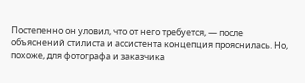Постепенно он уловил, что от него требуется, — после объяснений стилиста и ассистента концепция прояснилась. Но, похоже, для фотографа и заказчика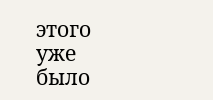этого уже было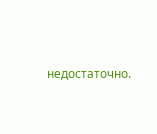недостаточно.